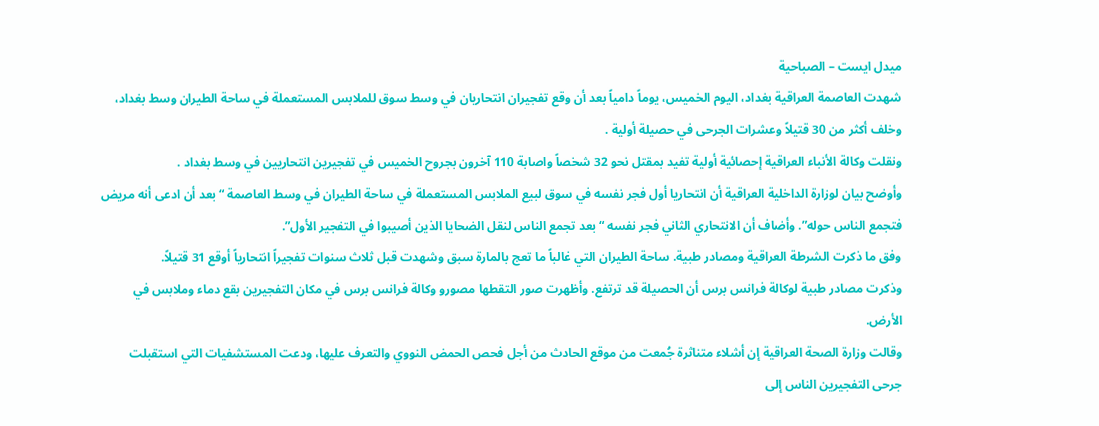ميدل ايست – الصباحية
شهدت العاصمة العراقية بغداد، اليوم الخميس، يوماً دامياً بعد أن وقع تفجيران انتحاريان في وسط سوق للملابس المستعملة في ساحة الطيران وسط بغداد، وخلف أكثر من 30 قتيلاً وعشرات الجرحى في حصيلة أولية .
ونقلت وكالة الأنباء العراقية إحصائية أولية تفيد بمقتل نحو 32 شخصاً واصابة 110 آخرون بجروح الخميس في تفجيرين انتحاريين في وسط بغداد .
وأوضح بيان لوزارة الداخلية العراقية أن انتحاريا أول فجر نفسه في سوق لبيع الملابس المستعملة في ساحة الطيران في وسط العاصمة “بعد أن ادعى أنه مريض فتجمع الناس حوله”. وأضاف أن الانتحاري الثاني فجر نفسه “بعد تجمع الناس لنقل الضحايا الذين أصيبوا في التفجير الأول”.
وفق ما ذكرت الشرطة العراقية ومصادر طبية. ساحة الطيران التي غالباً ما تعج بالمارة سبق وشهدت قبل ثلاث سنوات تفجيراً انتحارياً أوقع 31 قتيلاً.
وذكرت مصادر طبية لوكالة فرانس برس أن الحصيلة قد ترتفع. وأظهرت صور التقطها مصورو وكالة فرانس برس في مكان التفجيرين بقع دماء وملابس في الأرض.
وقالت وزارة الصحة العراقية إن أشلاء متناثرة جُمعت من موقع الحادث من أجل فحص الحمض النووي والتعرف عليها، ودعت المستشفيات التي استقبلت جرحى التفجيرين الناس إلى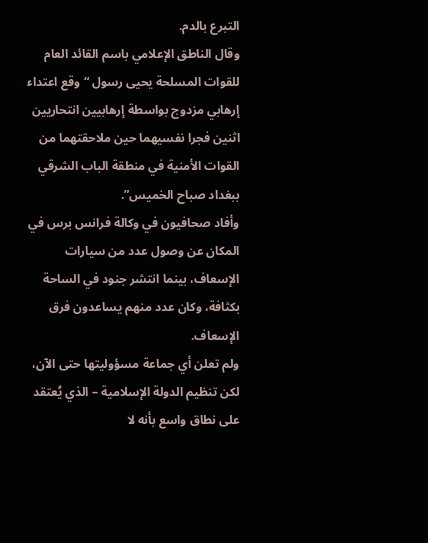التبرع بالدم.
وقال الناطق الإعلامي باسم القائد العام للقوات المسلحة يحيى رسول “وقع اعتداء إرهابي مزدوج بواسطة إرهابيين انتحاريين اثنين فجرا نفسيهما حين ملاحقتهما من القوات الأمنية في منطقة الباب الشرقي ببغداد صباح الخميس”.
وأفاد صحافيون في وكالة فرانس برس في المكان عن وصول عدد من سيارات الإسعاف، بينما انتشر جنود في الساحة بكثافة، وكان عدد منهم يساعدون فرق الإسعاف.
ولم تعلن أي جماعة مسؤوليتها حتى الآن، لكن تنظيم الدولة الإسلامية – الذي يُعتقد على نطاق واسع بأنه لا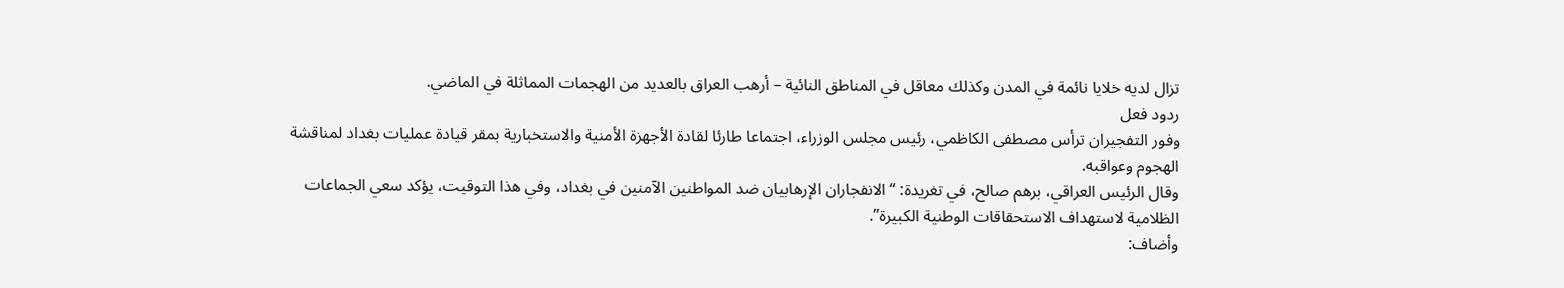تزال لديه خلايا نائمة في المدن وكذلك معاقل في المناطق النائية – أرهب العراق بالعديد من الهجمات المماثلة في الماضي.
ردود فعل
وفور التفجيران ترأس مصطفى الكاظمي، رئيس مجلس الوزراء، اجتماعا طارئا لقادة الأجهزة الأمنية والاستخبارية بمقر قيادة عمليات بغداد لمناقشة الهجوم وعواقبه.
وقال الرئيس العراقي، برهم صالح، في تغريدة: “الانفجاران الإرهابيان ضد المواطنين الآمنين في بغداد، وفي هذا التوقيت، يؤكد سعي الجماعات الظلامية لاستهداف الاستحقاقات الوطنية الكبيرة”.
وأضاف: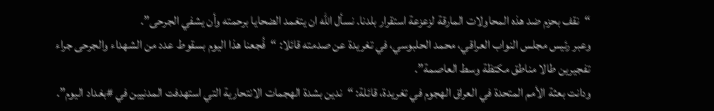“نقف بحزم ضد هذه المحاولات المارقة لزعزعة استقرار بلدنا. نسأل الله ان يتغمد الضحايا برحمته وأن يشفي الجرحى”.
وعبر رئيس مجلس النواب العراقي، محمد الحلبوسي، في تغريدة عن صدمته قائلا: “فُجعنا هذا اليوم بسقوط عدد من الشهداء والجرحى جراء تفجيرين طالا مناطق مكتظة وسط العاصمة”.
ودانت بعثة الأمم المتحدة في العراق الهجوم في تغريدة، قائلة: “ندين بشدة الهجمات الانتحارية التي استهدفت المدنيين في #بغداد اليوم”.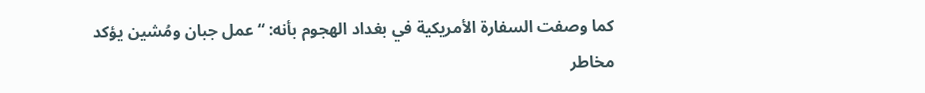كما وصفت السفارة الأمريكية في بغداد الهجوم بأنه: “عمل جبان ومُشين يؤكد مخاطر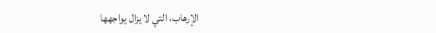الإرهاب، التي لا يزال يواجهها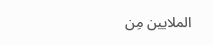الملايين مِن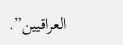العراقيين”.